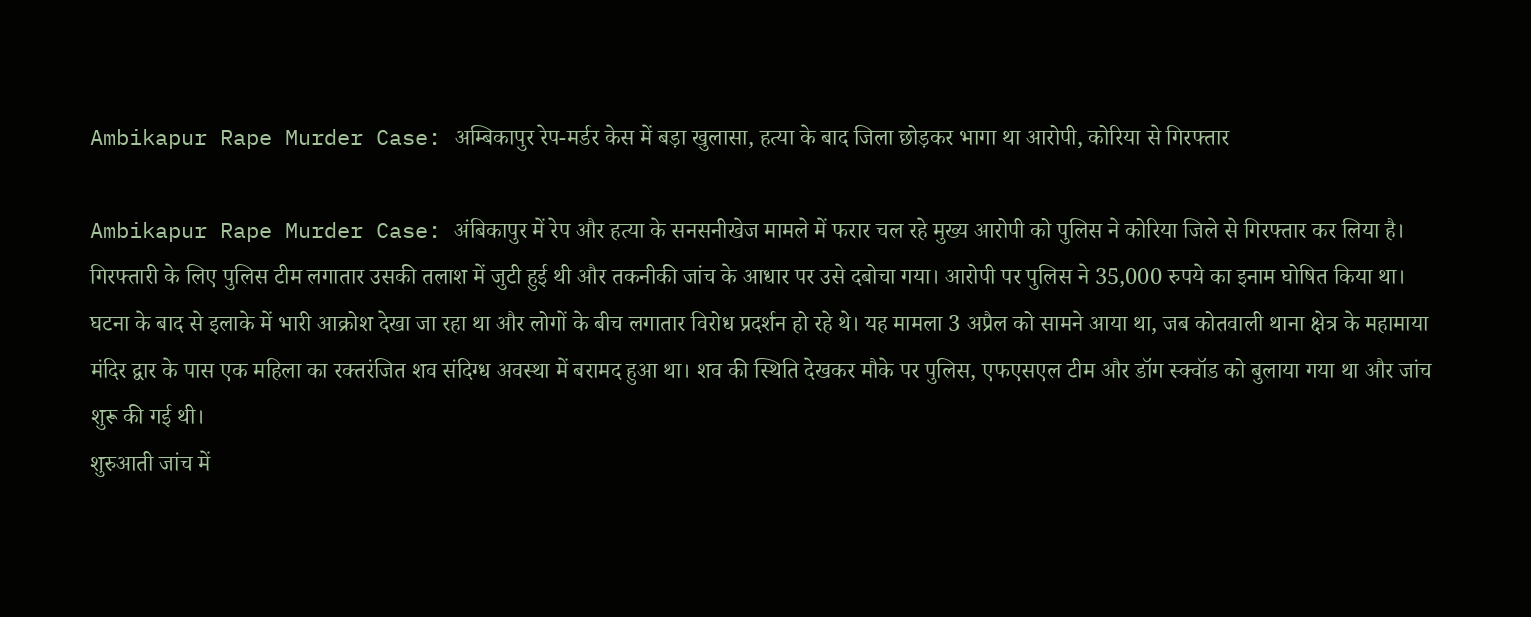Ambikapur Rape Murder Case: अम्बिकापुर रेप-मर्डर केस में बड़ा खुलासा, हत्या के बाद जिला छोड़कर भागा था आरोपी, कोरिया से गिरफ्तार

Ambikapur Rape Murder Case: अंबिकापुर में रेप और हत्या के सनसनीखेज मामले में फरार चल रहे मुख्य आरोपी को पुलिस ने कोरिया जिले से गिरफ्तार कर लिया है। गिरफ्तारी के लिए पुलिस टीम लगातार उसकी तलाश में जुटी हुई थी और तकनीकी जांच के आधार पर उसे दबोचा गया। आरोपी पर पुलिस ने 35,000 रुपये का इनाम घोषित किया था। घटना के बाद से इलाके में भारी आक्रोश देखा जा रहा था और लोगों के बीच लगातार विरोध प्रदर्शन हो रहे थे। यह मामला 3 अप्रैल को सामने आया था, जब कोतवाली थाना क्षेत्र के महामाया मंदिर द्वार के पास एक महिला का रक्तरंजित शव संदिग्ध अवस्था में बरामद हुआ था। शव की स्थिति देखकर मौके पर पुलिस, एफएसएल टीम और डॉग स्क्वॉड को बुलाया गया था और जांच शुरू की गई थी।
शुरुआती जांच में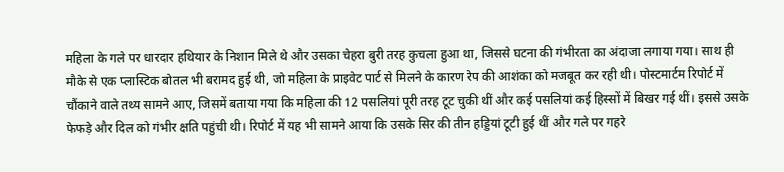महिला के गले पर धारदार हथियार के निशान मिले थे और उसका चेहरा बुरी तरह कुचला हुआ था, जिससे घटना की गंभीरता का अंदाजा लगाया गया। साथ ही मौके से एक प्लास्टिक बोतल भी बरामद हुई थी, जो महिला के प्राइवेट पार्ट से मिलने के कारण रेप की आशंका को मजबूत कर रही थी। पोस्टमार्टम रिपोर्ट में चौंकाने वाले तथ्य सामने आए, जिसमें बताया गया कि महिला की 12 पसलियां पूरी तरह टूट चुकी थीं और कई पसलियां कई हिस्सों में बिखर गई थीं। इससे उसके फेफड़े और दिल को गंभीर क्षति पहुंची थी। रिपोर्ट में यह भी सामने आया कि उसके सिर की तीन हड्डियां टूटी हुई थीं और गले पर गहरे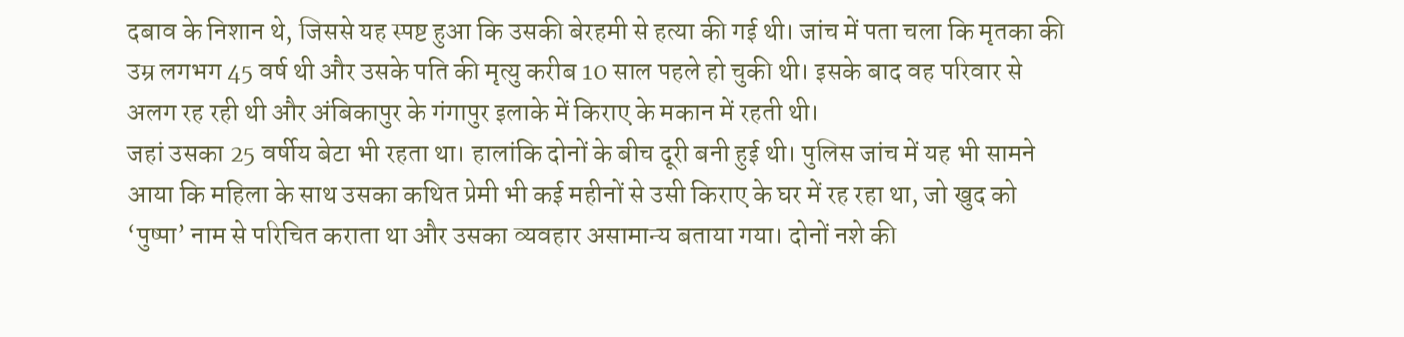दबाव के निशान थे, जिससे यह स्पष्ट हुआ कि उसकी बेरहमी से हत्या की गई थी। जांच में पता चला कि मृतका की उम्र लगभग 45 वर्ष थी और उसके पति की मृत्यु करीब 10 साल पहले हो चुकी थी। इसके बाद वह परिवार से अलग रह रही थी और अंबिकापुर के गंगापुर इलाके में किराए के मकान में रहती थी।
जहां उसका 25 वर्षीय बेटा भी रहता था। हालांकि दोनों के बीच दूरी बनी हुई थी। पुलिस जांच में यह भी सामने आया कि महिला के साथ उसका कथित प्रेमी भी कई महीनों से उसी किराए के घर में रह रहा था, जो खुद को ‘पुष्पा’ नाम से परिचित कराता था और उसका व्यवहार असामान्य बताया गया। दोनों नशे की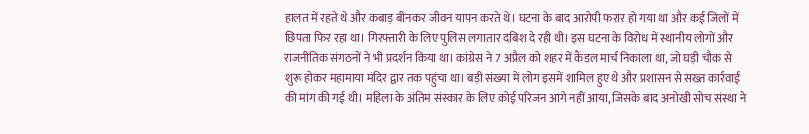हालत में रहते थे और कबाड़ बीनकर जीवन यापन करते थे। घटना के बाद आरोपी फरार हो गया था और कई जिलों में छिपता फिर रहा था। गिरफ्तारी के लिए पुलिस लगातार दबिश दे रही थी। इस घटना के विरोध में स्थानीय लोगों और राजनीतिक संगठनों ने भी प्रदर्शन किया था। कांग्रेस ने 7 अप्रैल को शहर में कैंडल मार्च निकाला था, जो घड़ी चौक से शुरू होकर महामाया मंदिर द्वार तक पहुंचा था। बड़ी संख्या में लोग इसमें शामिल हुए थे और प्रशासन से सख्त कार्रवाई की मांग की गई थी। महिला के अंतिम संस्कार के लिए कोई परिजन आगे नहीं आया, जिसके बाद अनोखी सोच संस्था ने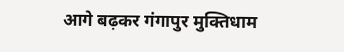आगे बढ़कर गंगापुर मुक्तिधाम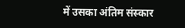में उसका अंतिम संस्कार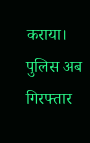कराया। पुलिस अब गिरफ्तार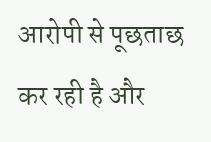आरोपी से पूछताछ कर रही है और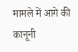मामले में आगे की कानूनी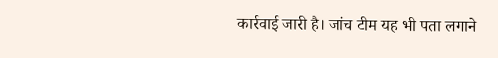कार्रवाई जारी है। जांच टीम यह भी पता लगाने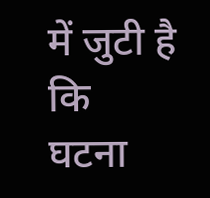में जुटी है कि घटना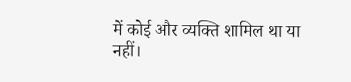में कोई और व्यक्ति शामिल था या नहीं।